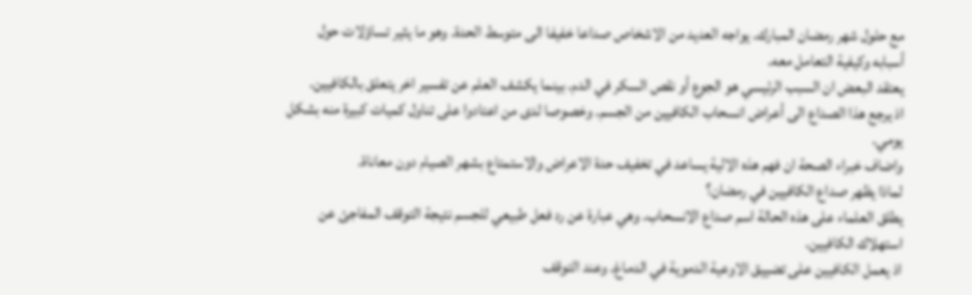مع حلول شهر رمضان المبارك. يواجه العديد من الاشخاص صداعا خفيفا الى متوسط الحدة. وهو ما يثير تساؤلات حول أسبابه وكيفية التعامل معه.
يعتقد البعض ان السبب الرئيسي هو الجوع أو نقص السكر في الدم. بينما يكشف العلم عن تفسير اخر يتعلق بالكافيين.
اذ يرجع هذا الصداع الى أعراض انسحاب الكافيين من الجسم. وخصوصا لدى من اعتادوا على تناول كميات كبيرة منه بشكل يومي.
واضاف خبراء الصحة ان فهم هذه الالية يساعد في تخفيف حدة الاعراض والاستمتاع بشهر الصيام دون معاناة.
لماذا يظهر صداع الكافيين في رمضان؟
يطلق العلماء على هذه الحالة اسم صداع الانسحاب. وهي عبارة عن رد فعل طبيعي للجسم نتيجة التوقف المفاجئ عن استهلاك الكافيين.
اذ يعمل الكافيين على تضييق الاوعية الدموية في الدماغ. وعند التوقف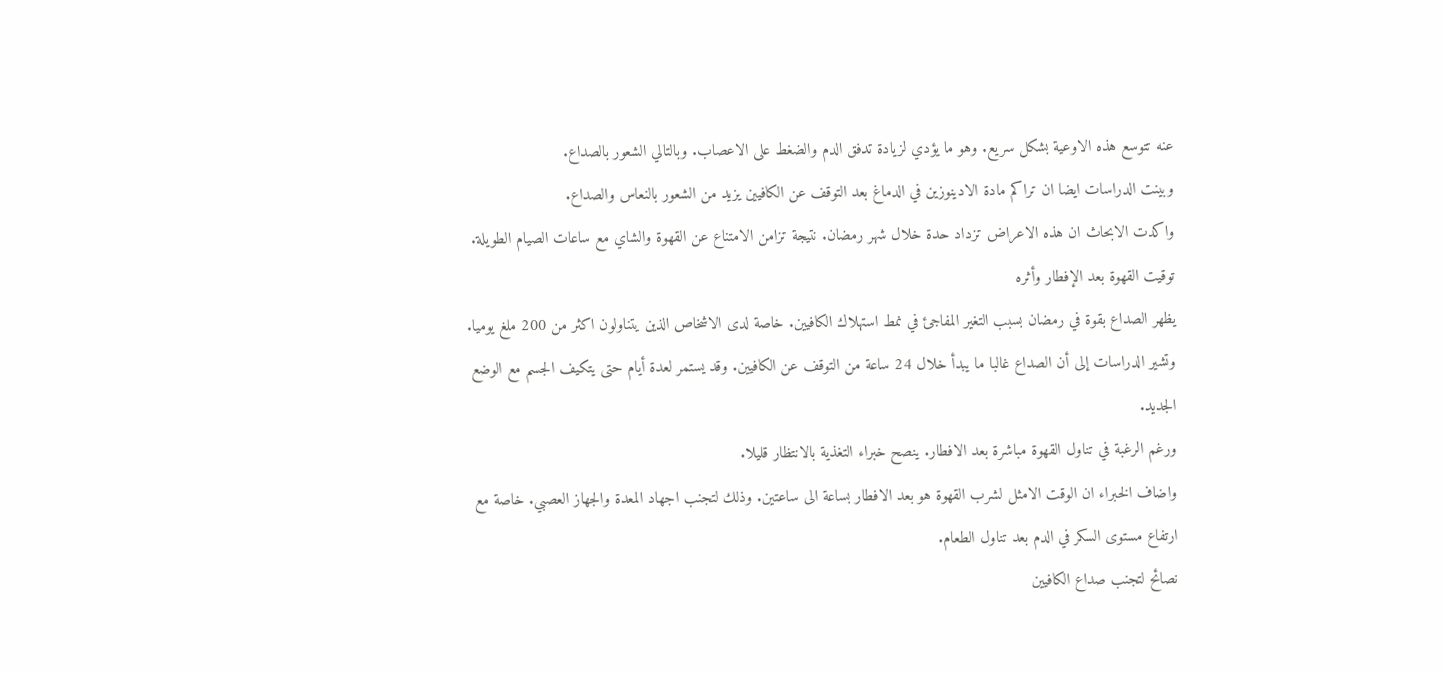عنه تتوسع هذه الاوعية بشكل سريع. وهو ما يؤدي لزيادة تدفق الدم والضغط على الاعصاب. وبالتالي الشعور بالصداع.
وبينت الدراسات ايضا ان تراكم مادة الادينوزين في الدماغ بعد التوقف عن الكافيين يزيد من الشعور بالنعاس والصداع.
واكدت الابحاث ان هذه الاعراض تزداد حدة خلال شهر رمضان. نتيجة تزامن الامتناع عن القهوة والشاي مع ساعات الصيام الطويلة.
توقيت القهوة بعد الإفطار وأثره
يظهر الصداع بقوة في رمضان بسبب التغير المفاجئ في نمط استهلاك الكافيين. خاصة لدى الاشخاص الذين يتناولون اكثر من 200 ملغ يوميا.
وتشير الدراسات إلى أن الصداع غالبا ما يبدأ خلال 24 ساعة من التوقف عن الكافيين. وقد يستمر لعدة أيام حتى يتكيف الجسم مع الوضع الجديد.
ورغم الرغبة في تناول القهوة مباشرة بعد الافطار. ينصح خبراء التغذية بالانتظار قليلا.
واضاف الخبراء ان الوقت الامثل لشرب القهوة هو بعد الافطار بساعة الى ساعتين. وذلك لتجنب اجهاد المعدة والجهاز العصبي. خاصة مع ارتفاع مستوى السكر في الدم بعد تناول الطعام.
نصائح لتجنب صداع الكافيين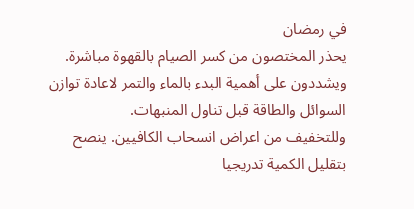في رمضان
يحذر المختصون من كسر الصيام بالقهوة مباشرة. ويشددون على أهمية البدء بالماء والتمر لاعادة توازن السوائل والطاقة قبل تناول المنبهات.
وللتخفيف من اعراض انسحاب الكافيين. ينصح بتقليل الكمية تدريجيا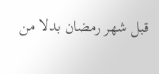قبل شهر رمضان بدلا من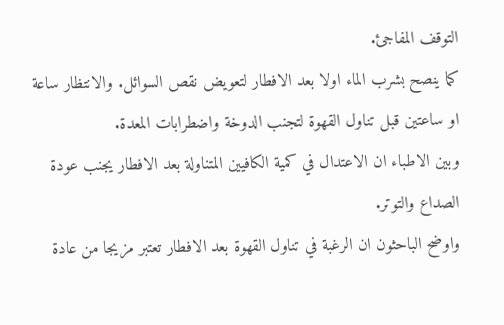التوقف المفاجئ.
كما ينصح بشرب الماء اولا بعد الافطار لتعويض نقص السوائل. والانتظار ساعة او ساعتين قبل تناول القهوة لتجنب الدوخة واضطرابات المعدة.
وبين الاطباء ان الاعتدال في كمية الكافيين المتناولة بعد الافطار يجنب عودة الصداع والتوتر.
واوضح الباحثون ان الرغبة في تناول القهوة بعد الافطار تعتبر مزيجا من عادة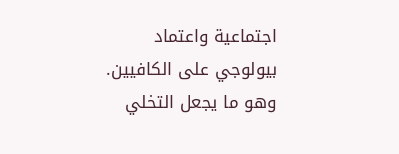اجتماعية واعتماد بيولوجي على الكافيين. وهو ما يجعل التخلي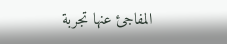المفاجئ عنها تجربة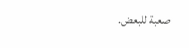صعبة للبعض.